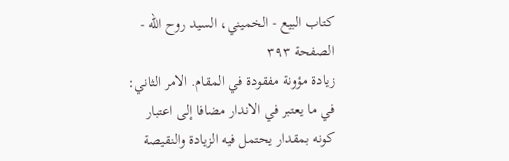كتاب البيع - الخميني، السيد روح الله - الصفحة ٣٩٣
زيادة مؤونة مفقودة في المقام. الامر الثاني: في ما يعتبر في الاندار مضافا إلى اعتبار كونه بمقدار يحتمل فيه الزيادة والنقيصة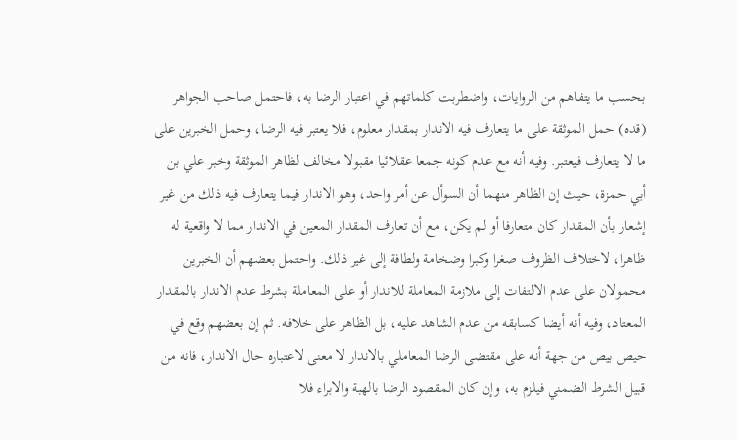بحسب ما يتفاهم من الروايات، واضطربت كلماتهم في اعتبار الرضا به، فاحتمل صاحب الجواهر (قده) حمل الموثقة على ما يتعارف فيه الاندار بمقدار معلوم، فلا يعتبر فيه الرضا، وحمل الخبرين على ما لا يتعارف فيعتبر. وفيه أنه مع عدم كونه جمعا عقلائيا مقبولا مخالف لظاهر الموثقة وخبر علي بن أبي حمزة، حيث إن الظاهر منهما أن السوأل عن أمر واحد، وهو الاندار فيما يتعارف فيه ذلك من غير إشعار بأن المقدار كان متعارفا أو لم يكن، مع أن تعارف المقدار المعين في الاندار مما لا واقعية له ظاهرا، لاختلاف الظروف صغرا وكبرا وضخامة ولطافة إلى غير ذلك. واحتمل بعضهم أن الخبرين محمولان على عدم الالتفات إلى ملازمة المعاملة للاندار أو على المعاملة بشرط عدم الاندار بالمقدار المعتاد، وفيه أنه أيضا كسابقه من عدم الشاهد عليه، بل الظاهر على خلافه. ثم إن بعضهم وقع في حيص بيص من جهة أنه على مقتضى الرضا المعاملي بالاندار لا معنى لاعتباره حال الاندار، فانه من قبيل الشرط الضمني فيلزم به، وإن كان المقصود الرضا بالهبة والابراء فلا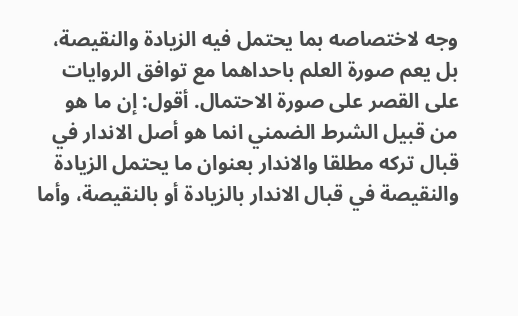وجه لاختصاصه بما يحتمل فيه الزيادة والنقيصة، بل يعم صورة العلم باحداهما مع توافق الروايات على القصر على صورة الاحتمال. أقول: إن ما هو من قبيل الشرط الضمني انما هو أصل الاندار في قبال تركه مطلقا والاندار بعنوان ما يحتمل الزيادة والنقيصة في قبال الاندار بالزيادة أو بالنقيصة، وأما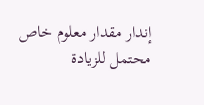إندار مقدار معلوم خاص محتمل للزيادة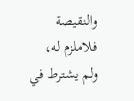والنقيصة فلاملزم له، ولم يشترط في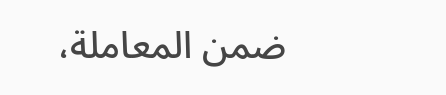ضمن المعاملة،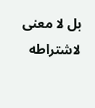بل لا معنى لاشتراطه